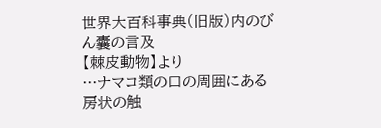世界大百科事典(旧版)内のびん囊の言及
【棘皮動物】より
…ナマコ類の口の周囲にある房状の触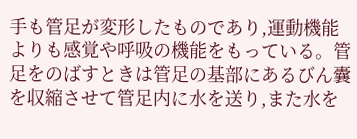手も管足が変形したものであり,運動機能よりも感覚や呼吸の機能をもっている。管足をのばすときは管足の基部にあるびん囊を収縮させて管足内に水を送り,また水を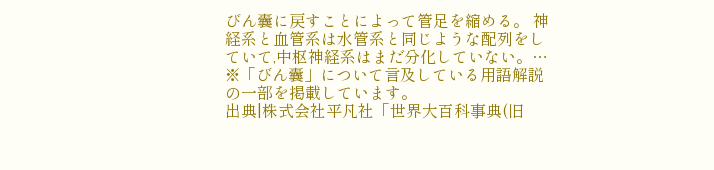びん囊に戻すことによって管足を縮める。 神経系と血管系は水管系と同じような配列をしていて,中枢神経系はまだ分化していない。…
※「びん囊」について言及している用語解説の一部を掲載しています。
出典|株式会社平凡社「世界大百科事典(旧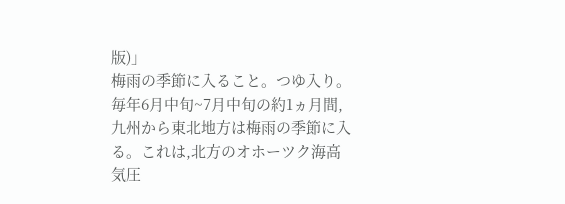版)」
梅雨の季節に入ること。つゆ入り。毎年6月中旬~7月中旬の約1ヵ月間,九州から東北地方は梅雨の季節に入る。これは,北方のオホーツク海高気圧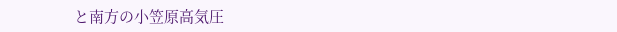と南方の小笠原高気圧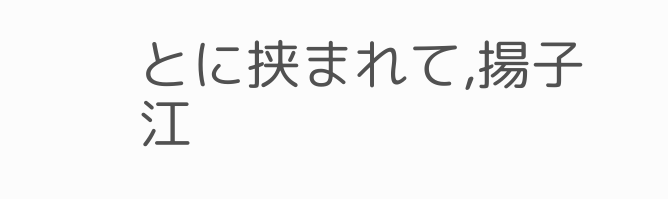とに挟まれて,揚子江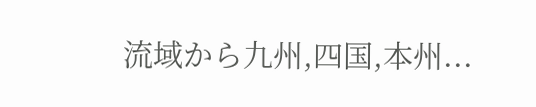流域から九州,四国,本州...